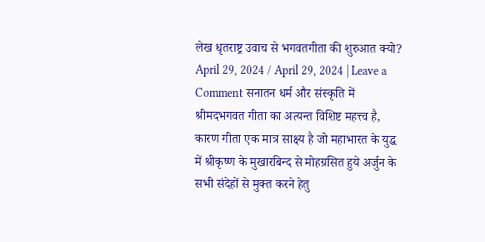लेख धृतराष्ट्र उवाच से भगवतगीता की शुरुआत क्यो? April 29, 2024 / April 29, 2024 | Leave a Comment सनातन धर्म और संस्कृति में श्रीमदभगवत गीता का अत्यन्त विशिष्ट महत्त्व है, कारण गीता एक मात्र साक्ष्य है जो महाभारत के युद्ध में श्रीकृष्ण के मुखारबिन्द से मोहग्रसित हुये अर्जुन के सभी संदेहों से मुक्त करने हेतु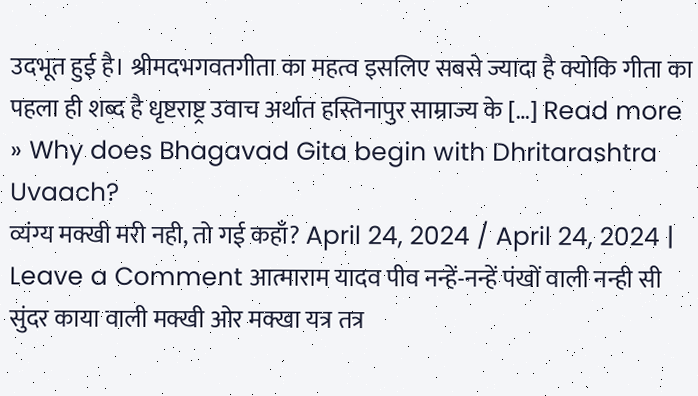उदभूत हुई है। श्रीमदभगवतगीता का महत्व इसलिए सबसे ज्यादा है क्योकि गीता का पहला ही शब्द है धृष्टराष्ट्र उवाच अर्थात हस्तिनापुर साम्राज्य के […] Read more » Why does Bhagavad Gita begin with Dhritarashtra Uvaach?
व्यंग्य मक्खी मरी नही, तो गई कहाँ? April 24, 2024 / April 24, 2024 | Leave a Comment आत्माराम यादव पीव नन्हें-नन्हें पंखों वाली नन्ही सी सुंदर काया वाली मक्खी ओर मक्खा यत्र तत्र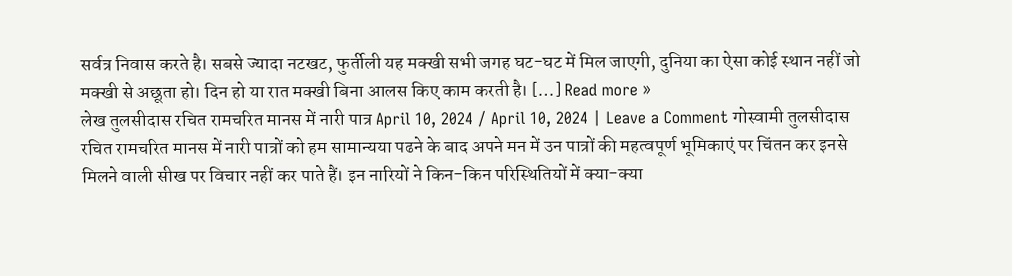सर्वत्र निवास करते है। सबसे ज्यादा नटखट, फुर्तीली यह मक्खी सभी जगह घट-घट में मिल जाएगी, दुनिया का ऐसा कोई स्थान नहीं जो मक्खी से अछूता हो। दिन हो या रात मक्खी बिना आलस किए काम करती है। […] Read more »
लेख तुलसीदास रचित रामचरित मानस में नारी पात्र April 10, 2024 / April 10, 2024 | Leave a Comment गोस्वामी तुलसीदास रचित रामचरित मानस में नारी पात्रों को हम सामान्यया पढने के बाद अपने मन में उन पात्रों की महत्वपूर्ण भूमिकाएं पर चिंतन कर इनसे मिलने वाली सीख पर विचार नहीं कर पाते हैं। इन नारियों ने किन-किन परिस्थितियों में क्या-क्या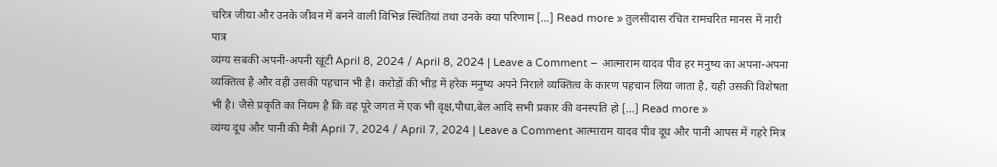चरित्र जीया और उनके जीवन में बनने वाली विभिन्न स्थितियां तथा उनके क्या परिणाम […] Read more » तुलसीदास रचित रामचरित मानस में नारी पात्र
व्यंग्य सबकी अपनी-अपनी खूंटी April 8, 2024 / April 8, 2024 | Leave a Comment – आत्माराम यादव पीव हर मनुष्य का अपना-अपना व्यक्तित्व है और वही उसकी पहचान भी है। करोड़ों की भीड़ में हरेक मनुष्य अपने निराले व्यक्तित्व के कारण पहचान लिया जाता है, यही उसकी विशेषता भी है। जैसे प्रकृति का नियम है कि वह पूरे जगत में एक भी वृक्ष,पौधा,बेल आदि सभी प्रकार की वनस्पति हो […] Read more »
व्यंग्य दूध और पानी की मैत्री April 7, 2024 / April 7, 2024 | Leave a Comment आत्माराम यादव पीव दूध और पानी आपस में गहरे मित्र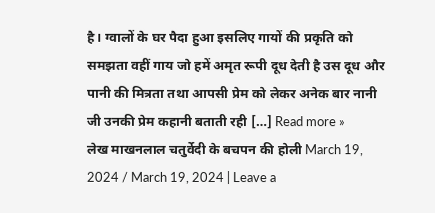है। ग्वालों के घर पैदा हुआ इसलिए गायों की प्रकृति को समझता वहीं गाय जो हमें अमृत रूपी दूध देती है उस दूध और पानी की मित्रता तथा आपसी प्रेम को लेकर अनेक बार नानी जी उनकी प्रेम कहानी बताती रही […] Read more »
लेख माखनलाल चतुर्वेदी के बचपन की होली March 19, 2024 / March 19, 2024 | Leave a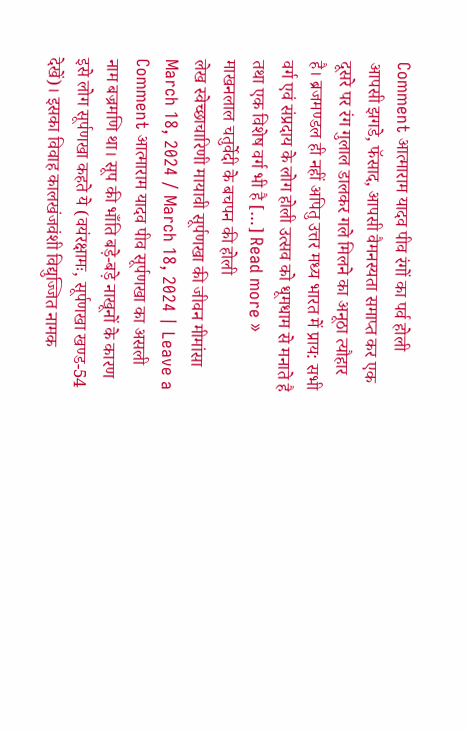Comment आत्माराम यादव पीव रंगों का पर्व होली आपसी झगडे, फॅसाद, आपसी वैमनस्यता समाप्त कर एक दूसरे पर रंग गुलाल डालकर गले मिलने का अनूठा त्यौहार है। ब्रजमण्डल ही नहीं अपितु उत्तर मध्य भारत में प्राय: सभी वर्ग एवं संप्रदाय के लोग होली उत्सव को धूमधाम से मनाते है तथा एक विशेष वर्ग भी है […] Read more » माखनलाल चतुर्वेदी के बचपन की होली
लेख स्वेच्छाचारिणी मायावी सूर्पणखा की जीवन मीमांसा March 18, 2024 / March 18, 2024 | Leave a Comment आत्माराम यादव पीव सूर्पणखा का असली नाम बज्रमणि था। सूप की भाँति बड़े-बड़े नाखूनों के कारण इसे लोग सूर्पणखा कहते ये (वयंरक्षामः, सूर्पणखा खण्ड-54 देखें)। इसका विवाह कालखंजवंशी विद्युज्जित नामक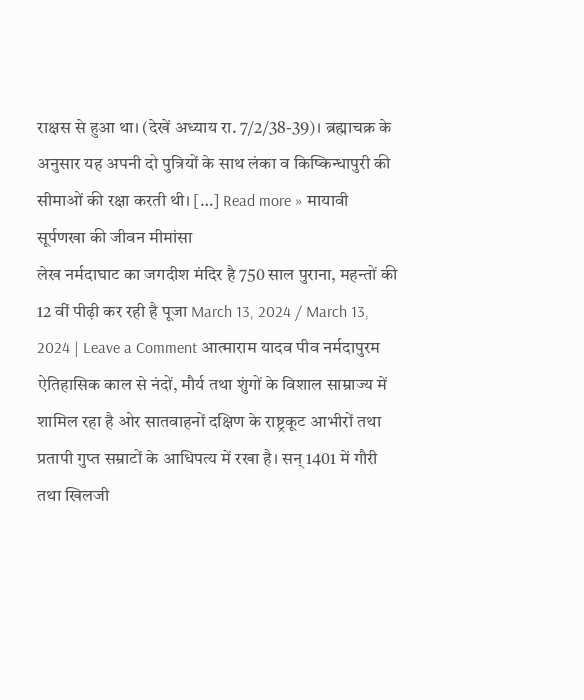राक्षस से हुआ था। (देखें अध्याय रा. 7/2/38-39)। ब्रह्माचक्र के अनुसार यह अपनी दो पुत्रियों के साथ लंका व किष्किन्धापुरी की सीमाओं की रक्षा करती थी। […] Read more » मायावी सूर्पणखा की जीवन मीमांसा
लेख नर्मदाघाट का जगदीश मंदिर है 750 साल पुराना, महन्तों की 12 वीं पीढ़ी कर रही है पूजा March 13, 2024 / March 13, 2024 | Leave a Comment आत्माराम यादव पीव नर्मदापुरम ऐतिहासिक काल से नंदों, मौर्य तथा शुंगों के विशाल साम्राज्य में शामिल रहा है ओर सातवाहनों दक्षिण के राष्ट्रकूट आभीरों तथा प्रतापी गुप्त सम्राटों के आधिपत्य में रखा है। सन् 1401 में गौरी तथा खिलजी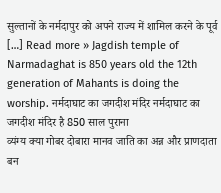सुल्तानों के नर्मदापुर को अपने राज्य में शामिल करने के पूर्व […] Read more » Jagdish temple of Narmadaghat is 850 years old the 12th generation of Mahants is doing the worship. नर्मदाघाट का जगदीश मंदिर नर्मदाघाट का जगदीश मंदिर है 850 साल पुराना
व्यंग्य क्या गोबर दोबारा मानव जाति का अन्न और प्राणदाता बन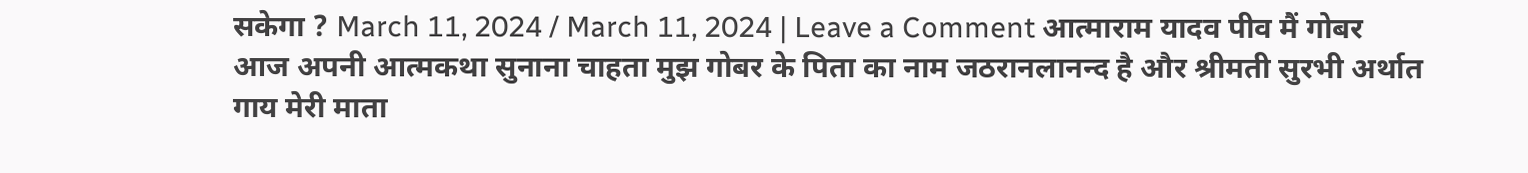सकेगा ? March 11, 2024 / March 11, 2024 | Leave a Comment आत्माराम यादव पीव मैं गोबर आज अपनी आत्मकथा सुनाना चाहता मुझ गोबर के पिता का नाम जठरानलानन्द है और श्रीमती सुरभी अर्थात गाय मेरी माता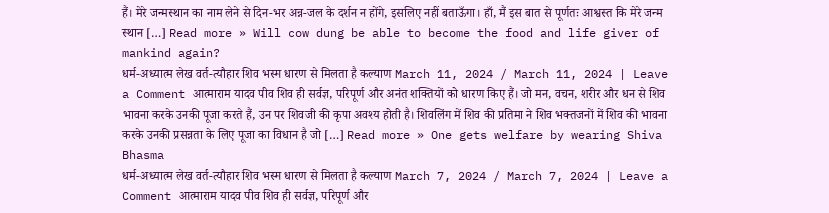हैं। मेरे जन्मस्थान का नाम लेने से दिन-भर अन्न-जल के दर्शन न होंगे, इसलिए नहीं बताऊँगा। हाँ, मैं इस बात से पूर्णतः आश्वस्त कि मेरे जन्म स्थान […] Read more » Will cow dung be able to become the food and life giver of mankind again?
धर्म-अध्यात्म लेख वर्त-त्यौहार शिव भस्म धारण से मिलता है कल्याण March 11, 2024 / March 11, 2024 | Leave a Comment आत्माराम यादव पीव शिव ही सर्वज्ञ, परिपूर्ण और अनंत शक्तियों को धारण किए हैं। जो मन, वचन, शरीर और धन से शिव भावना करके उनकी पूजा करते हैं, उन पर शिवजी की कृपा अवश्य होती है। शिवलिंग में शिव की प्रतिमा ने शिव भक्तजनों में शिव की भावना करके उनकी प्रसन्नता के लिए पूजा का विधान है जो […] Read more » One gets welfare by wearing Shiva Bhasma
धर्म-अध्यात्म लेख वर्त-त्यौहार शिव भस्म धारण से मिलता है कल्याण March 7, 2024 / March 7, 2024 | Leave a Comment आत्माराम यादव पीव शिव ही सर्वज्ञ, परिपूर्ण और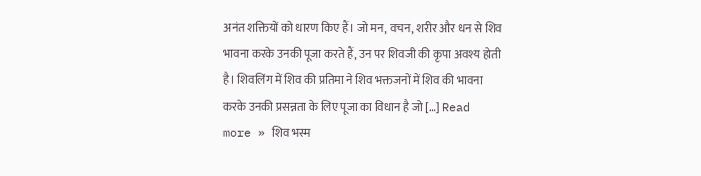अनंत शक्तियों को धारण किए हैं। जो मन, वचन, शरीर और धन से शिव भावना करके उनकी पूजा करते हैं, उन पर शिवजी की कृपा अवश्य होती है। शिवलिंग में शिव की प्रतिमा ने शिव भक्तजनों में शिव की भावना करके उनकी प्रसन्नता के लिए पूजा का विधान है जो […] Read more » शिव भस्म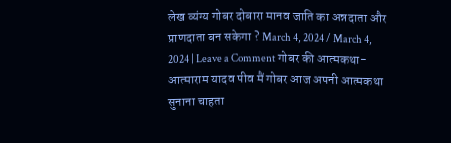लेख व्यंग्य गोबर दोबारा मानव जाति का अन्नदाता और प्राणदाता बन सकेगा ? March 4, 2024 / March 4, 2024 | Leave a Comment गोबर की आत्मकथा- आत्माराम यादव पीव मैं गोबर आज अपनी आत्मकथा सुनाना चाहता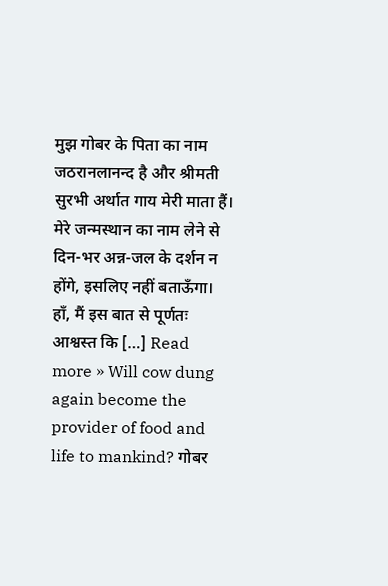मुझ गोबर के पिता का नाम जठरानलानन्द है और श्रीमती सुरभी अर्थात गाय मेरी माता हैं। मेरे जन्मस्थान का नाम लेने से दिन-भर अन्न-जल के दर्शन न होंगे, इसलिए नहीं बताऊँगा। हाँ, मैं इस बात से पूर्णतः आश्वस्त कि […] Read more » Will cow dung again become the provider of food and life to mankind? गोबर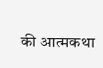की आत्मकथा